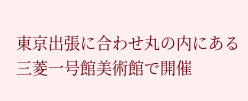東京出張に合わせ丸の内にある三菱一号館美術館で開催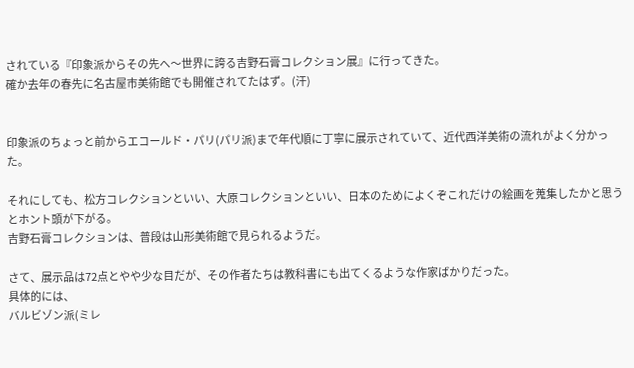されている『印象派からその先へ〜世界に誇る吉野石膏コレクション展』に行ってきた。
確か去年の春先に名古屋市美術館でも開催されてたはず。(汗)


印象派のちょっと前からエコールド・パリ(パリ派)まで年代順に丁寧に展示されていて、近代西洋美術の流れがよく分かった。

それにしても、松方コレクションといい、大原コレクションといい、日本のためによくぞこれだけの絵画を蒐集したかと思うとホント頭が下がる。
吉野石膏コレクションは、普段は山形美術館で見られるようだ。

さて、展示品は72点とやや少な目だが、その作者たちは教科書にも出てくるような作家ばかりだった。
具体的には、
バルビゾン派(ミレ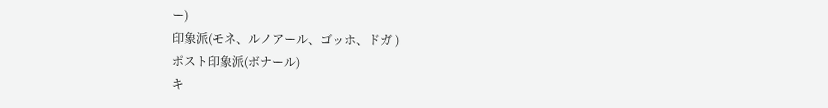ー)
印象派(モネ、ルノアール、ゴッホ、ドガ )
ポスト印象派(ボナール)
キ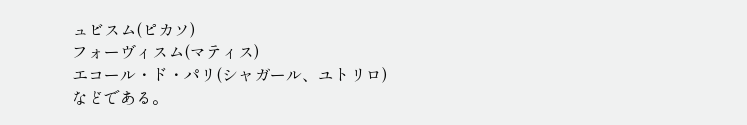ュビスム(ピカソ)
フォーヴィスム(マティス)
エコール・ド・パリ(シャガール、ユトリロ)
などである。